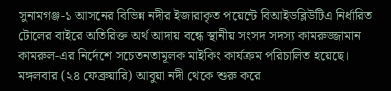সুনামগঞ্জ-১ আসনের বিভিন্ন নদীর ইজারাকৃত পয়েন্টে বিআইডব্লিউটিএ নির্ধারিত টোলের বাইরে অতিরিক্ত অর্থ আদায় বন্ধে স্থানীয় সংসদ সদস্য কামরুজ্জামান কামরুল-এর নির্দেশে সচেতনতামূলক মাইকিং কার্যক্রম পরিচালিত হয়েছে। মঙ্গলবার (২৪ ফেব্রুয়ারি) আবুয়া নদী থেকে শুরু করে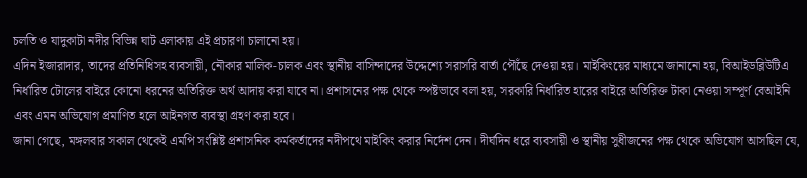চলতি ও যাদুকাটা নদীর বিভিন্ন ঘাট এলাকায় এই প্রচারণা চালানো হয়।
এদিন ইজারাদার, তাদের প্রতিনিধিসহ ব্যবসায়ী, নৌকার মালিক-চালক এবং স্থানীয় বাসিন্দাদের উদ্দেশ্যে সরাসরি বার্তা পৌঁছে দেওয়া হয়। মাইকিংয়ের মাধ্যমে জানানো হয়, বিআইডব্লিউটিএ নির্ধারিত টোলের বাইরে কোনো ধরনের অতিরিক্ত অর্থ আদায় করা যাবে না। প্রশাসনের পক্ষ থেকে স্পষ্টভাবে বলা হয়, সরকারি নির্ধারিত হারের বাইরে অতিরিক্ত টাকা নেওয়া সম্পূর্ণ বেআইনি এবং এমন অভিযোগ প্রমাণিত হলে আইনগত ব্যবস্থা গ্রহণ করা হবে।
জানা গেছে, মঙ্গলবার সকাল থেকেই এমপি সংশ্লিষ্ট প্রশাসনিক কর্মকর্তাদের নদীপথে মাইকিং করার নির্দেশ দেন। দীর্ঘদিন ধরে ব্যবসায়ী ও স্থানীয় সুধীজনের পক্ষ থেকে অভিযোগ আসছিল যে,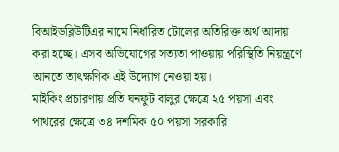বিআইডব্লিউটিএর নামে নির্ধারিত টোলের অতিরিক্ত অর্থ আদায় করা হচ্ছে। এসব অভিযোগের সত্যতা পাওয়ায় পরিস্থিতি নিয়ন্ত্রণে আনতে তাৎক্ষণিক এই উদ্যোগ নেওয়া হয়।
মাইকিং প্রচারণায় প্রতি ঘনফুট বালুর ক্ষেত্রে ২৫ পয়সা এবং পাথরের ক্ষেত্রে ৩৪ দশমিক ৫০ পয়সা সরকারি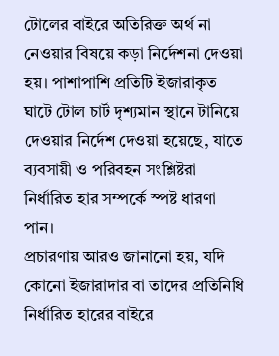টোলের বাইরে অতিরিক্ত অর্থ না নেওয়ার বিষয়ে কড়া নির্দেশনা দেওয়া হয়। পাশাপাশি প্রতিটি ইজারাকৃত ঘাটে টোল চার্ট দৃশ্যমান স্থানে টানিয়ে দেওয়ার নির্দেশ দেওয়া হয়েছে, যাতে ব্যবসায়ী ও পরিবহন সংশ্লিষ্টরা নির্ধারিত হার সম্পর্কে স্পষ্ট ধারণা পান।
প্রচারণায় আরও জানানো হয়, যদি কোনো ইজারাদার বা তাদের প্রতিনিধি নির্ধারিত হারের বাইরে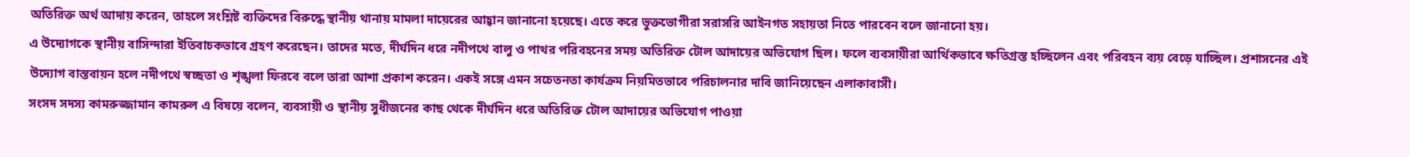অতিরিক্ত অর্থ আদায় করেন, তাহলে সংশ্লিষ্ট ব্যক্তিদের বিরুদ্ধে স্থানীয় থানায় মামলা দায়েরের আহ্বান জানানো হয়েছে। এতে করে ভুক্তভোগীরা সরাসরি আইনগত সহায়তা নিতে পারবেন বলে জানানো হয়।
এ উদ্যোগকে স্থানীয় বাসিন্দারা ইতিবাচকভাবে গ্রহণ করেছেন। তাদের মতে, দীর্ঘদিন ধরে নদীপথে বালু ও পাথর পরিবহনের সময় অতিরিক্ত টোল আদায়ের অভিযোগ ছিল। ফলে ব্যবসায়ীরা আর্থিকভাবে ক্ষতিগ্রস্ত হচ্ছিলেন এবং পরিবহন ব্যয় বেড়ে যাচ্ছিল। প্রশাসনের এই উদ্যোগ বাস্তবায়ন হলে নদীপথে স্বচ্ছতা ও শৃঙ্খলা ফিরবে বলে তারা আশা প্রকাশ করেন। একই সঙ্গে এমন সচেতনতা কার্যক্রম নিয়মিতভাবে পরিচালনার দাবি জানিয়েছেন এলাকাবাসী।
সংসদ সদস্য কামরুজ্জামান কামরুল এ বিষয়ে বলেন, ব্যবসায়ী ও স্থানীয় সুধীজনের কাছ থেকে দীর্ঘদিন ধরে অতিরিক্ত টোল আদায়ের অভিযোগ পাওয়া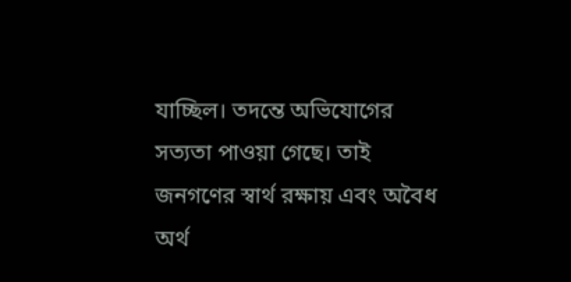যাচ্ছিল। তদন্তে অভিযোগের সত্যতা পাওয়া গেছে। তাই জনগণের স্বার্থ রক্ষায় এবং অবৈধ অর্থ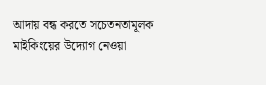আদায় বন্ধ করতে সচেতনতামূলক মাইকিংয়ের উদ্যোগ নেওয়া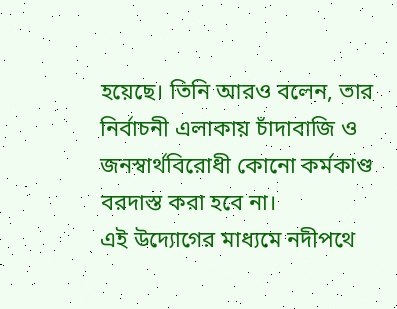হয়েছে। তিনি আরও বলেন, তার নির্বাচনী এলাকায় চাঁদাবাজি ও জনস্বার্থবিরোধী কোনো কর্মকাণ্ড বরদাস্ত করা হবে না।
এই উদ্যোগের মাধ্যমে নদীপথে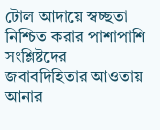টোল আদায়ে স্বচ্ছতা নিশ্চিত করার পাশাপাশি সংশ্লিষ্টদের জবাবদিহিতার আওতায় আনার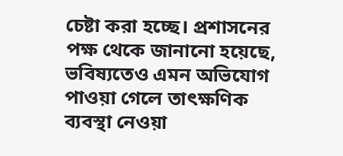চেষ্টা করা হচ্ছে। প্রশাসনের পক্ষ থেকে জানানো হয়েছে, ভবিষ্যতেও এমন অভিযোগ পাওয়া গেলে তাৎক্ষণিক ব্যবস্থা নেওয়া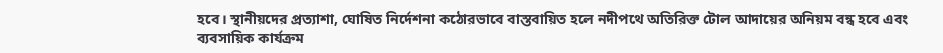হবে। স্থানীয়দের প্রত্যাশা, ঘোষিত নির্দেশনা কঠোরভাবে বাস্তবায়িত হলে নদীপথে অতিরিক্ত টোল আদায়ের অনিয়ম বন্ধ হবে এবং ব্যবসায়িক কার্যক্রম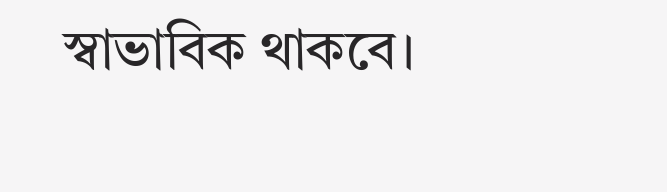স্বাভাবিক থাকবে।